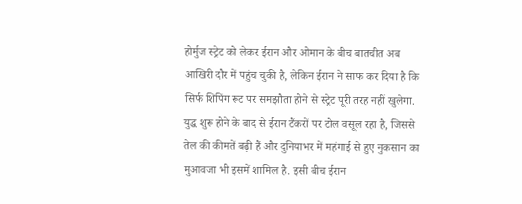होर्मुज स्ट्रेट को लेकर ईरान और ओमान के बीच बातचीत अब आखिरी दौर में पहुंच चुकी है, लेकिन ईरान ने साफ कर दिया है कि सिर्फ शिपिंग रूट पर समझौता होने से स्ट्रेट पूरी तरह नहीं खुलेगा. युद्ध शुरू होने के बाद से ईरान टैंकरों पर टोल वसूल रहा है, जिससे तेल की कीमतें बढ़ी हैं और दुनियाभर में महंगाई से हुए नुकसान का मुआवजा भी इसमें शामिल है. इसी बीच ईरान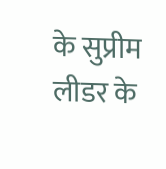के सुप्रीम लीडर के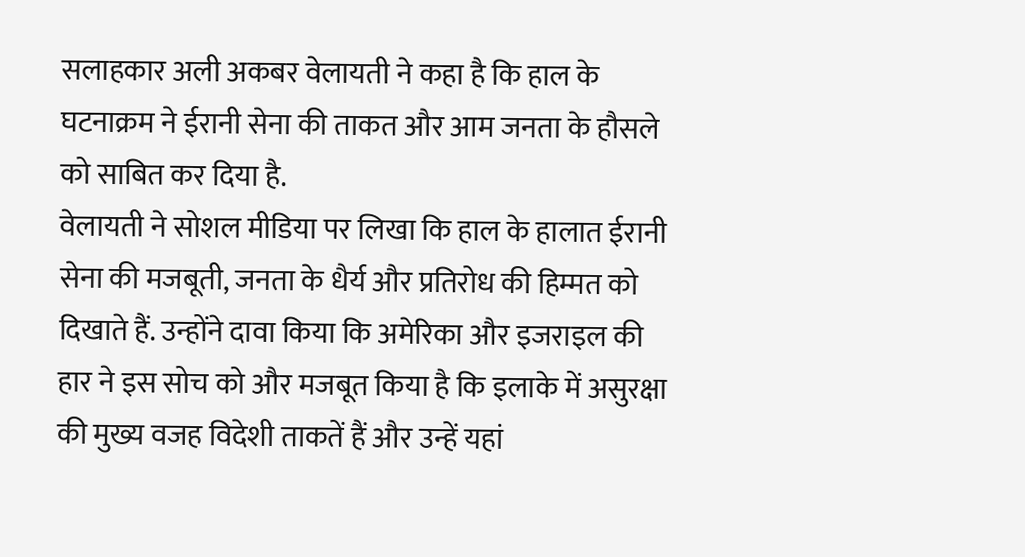सलाहकार अली अकबर वेलायती ने कहा है कि हाल के घटनाक्रम ने ईरानी सेना की ताकत और आम जनता के हौसले को साबित कर दिया है.
वेलायती ने सोशल मीडिया पर लिखा कि हाल के हालात ईरानी सेना की मजबूती, जनता के धैर्य और प्रतिरोध की हिम्मत को दिखाते हैं. उन्होंने दावा किया कि अमेरिका और इजराइल की हार ने इस सोच को और मजबूत किया है कि इलाके में असुरक्षा की मुख्य वजह विदेशी ताकतें हैं और उन्हें यहां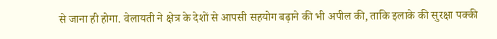से जाना ही होगा. वेलायती ने क्षेत्र के देशों से आपसी सहयोग बढ़ाने की भी अपील की, ताकि इलाके की सुरक्षा पक्की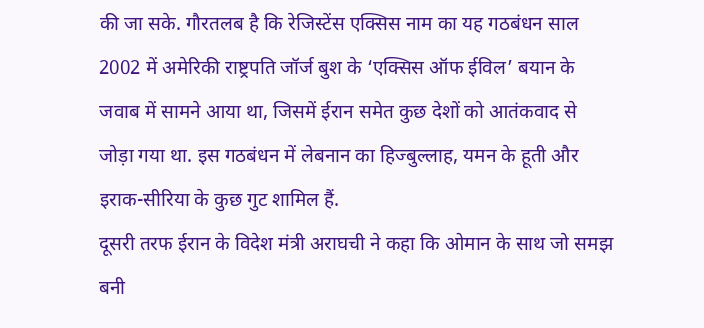की जा सके. गौरतलब है कि रेजिस्टेंस एक्सिस नाम का यह गठबंधन साल 2002 में अमेरिकी राष्ट्रपति जॉर्ज बुश के ‘एक्सिस ऑफ ईविल’ बयान के जवाब में सामने आया था, जिसमें ईरान समेत कुछ देशों को आतंकवाद से जोड़ा गया था. इस गठबंधन में लेबनान का हिज्बुल्लाह, यमन के हूती और इराक-सीरिया के कुछ गुट शामिल हैं.
दूसरी तरफ ईरान के विदेश मंत्री अराघची ने कहा कि ओमान के साथ जो समझ बनी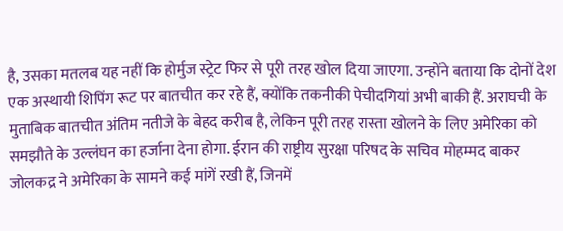है, उसका मतलब यह नहीं कि होर्मुज स्ट्रेट फिर से पूरी तरह खोल दिया जाएगा. उन्होंने बताया कि दोनों देश एक अस्थायी शिपिंग रूट पर बातचीत कर रहे हैं, क्योंकि तकनीकी पेचीदगियां अभी बाकी हैं. अराघची के मुताबिक बातचीत अंतिम नतीजे के बेहद करीब है, लेकिन पूरी तरह रास्ता खोलने के लिए अमेरिका को समझौते के उल्लंघन का हर्जाना देना होगा. ईरान की राष्ट्रीय सुरक्षा परिषद के सचिव मोहम्मद बाकर जोलकद्र ने अमेरिका के सामने कई मांगें रखी हैं, जिनमें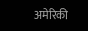अमेरिकी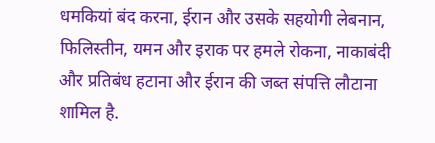धमकियां बंद करना, ईरान और उसके सहयोगी लेबनान, फिलिस्तीन, यमन और इराक पर हमले रोकना, नाकाबंदी और प्रतिबंध हटाना और ईरान की जब्त संपत्ति लौटाना शामिल है.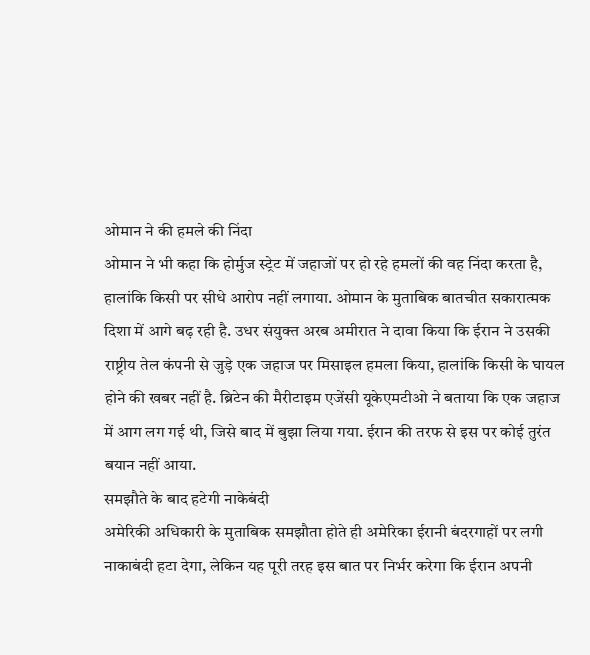ओमान ने की हमले की निंदा
ओमान ने भी कहा कि होर्मुज स्ट्रेट में जहाजों पर हो रहे हमलों की वह निंदा करता है, हालांकि किसी पर सीधे आरोप नहीं लगाया. ओमान के मुताबिक बातचीत सकारात्मक दिशा में आगे बढ़ रही है. उधर संयुक्त अरब अमीरात ने दावा किया कि ईरान ने उसकी राष्ट्रीय तेल कंपनी से जुड़े एक जहाज पर मिसाइल हमला किया, हालांकि किसी के घायल होने की खबर नहीं है. ब्रिटेन की मैरीटाइम एजेंसी यूकेएमटीओ ने बताया कि एक जहाज में आग लग गई थी, जिसे बाद में बुझा लिया गया. ईरान की तरफ से इस पर कोई तुरंत बयान नहीं आया.
समझौते के बाद हटेगी नाकेबंदी
अमेरिकी अधिकारी के मुताबिक समझौता होते ही अमेरिका ईरानी बंदरगाहों पर लगी नाकाबंदी हटा देगा, लेकिन यह पूरी तरह इस बात पर निर्भर करेगा कि ईरान अपनी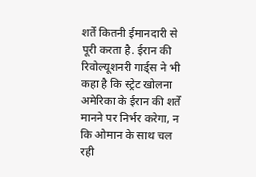शर्तें कितनी ईमानदारी से पूरी करता है. ईरान की रिवोल्यूशनरी गार्ड्स ने भी कहा है कि स्ट्रेट खोलना अमेरिका के ईरान की शर्तें मानने पर निर्भर करेगा, न कि ओमान के साथ चल रही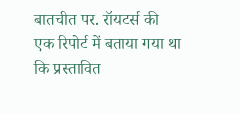बातचीत पर. रॉयटर्स की एक रिपोर्ट में बताया गया था कि प्रस्तावित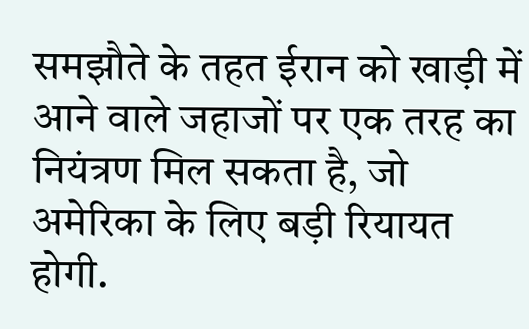समझौते के तहत ईरान को खाड़ी में आने वाले जहाजों पर एक तरह का नियंत्रण मिल सकता है, जो अमेरिका के लिए बड़ी रियायत होगी.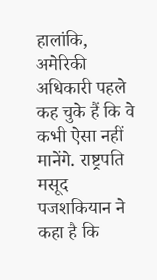हालांकि, अमेरिकी अधिकारी पहले कह चुके हैं कि वे कभी ऐसा नहीं मानेंगे. राष्ट्रपति मसूद पजशकियान ने कहा है कि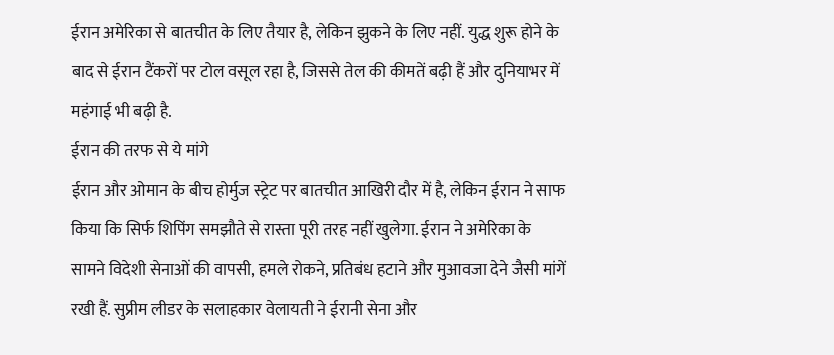ईरान अमेरिका से बातचीत के लिए तैयार है, लेकिन झुकने के लिए नहीं. युद्ध शुरू होने के बाद से ईरान टैंकरों पर टोल वसूल रहा है, जिससे तेल की कीमतें बढ़ी हैं और दुनियाभर में महंगाई भी बढ़ी है.
ईरान की तरफ से ये मांगे
ईरान और ओमान के बीच होर्मुज स्ट्रेट पर बातचीत आखिरी दौर में है, लेकिन ईरान ने साफ किया कि सिर्फ शिपिंग समझौते से रास्ता पूरी तरह नहीं खुलेगा. ईरान ने अमेरिका के सामने विदेशी सेनाओं की वापसी, हमले रोकने, प्रतिबंध हटाने और मुआवजा देने जैसी मांगें रखी हैं. सुप्रीम लीडर के सलाहकार वेलायती ने ईरानी सेना और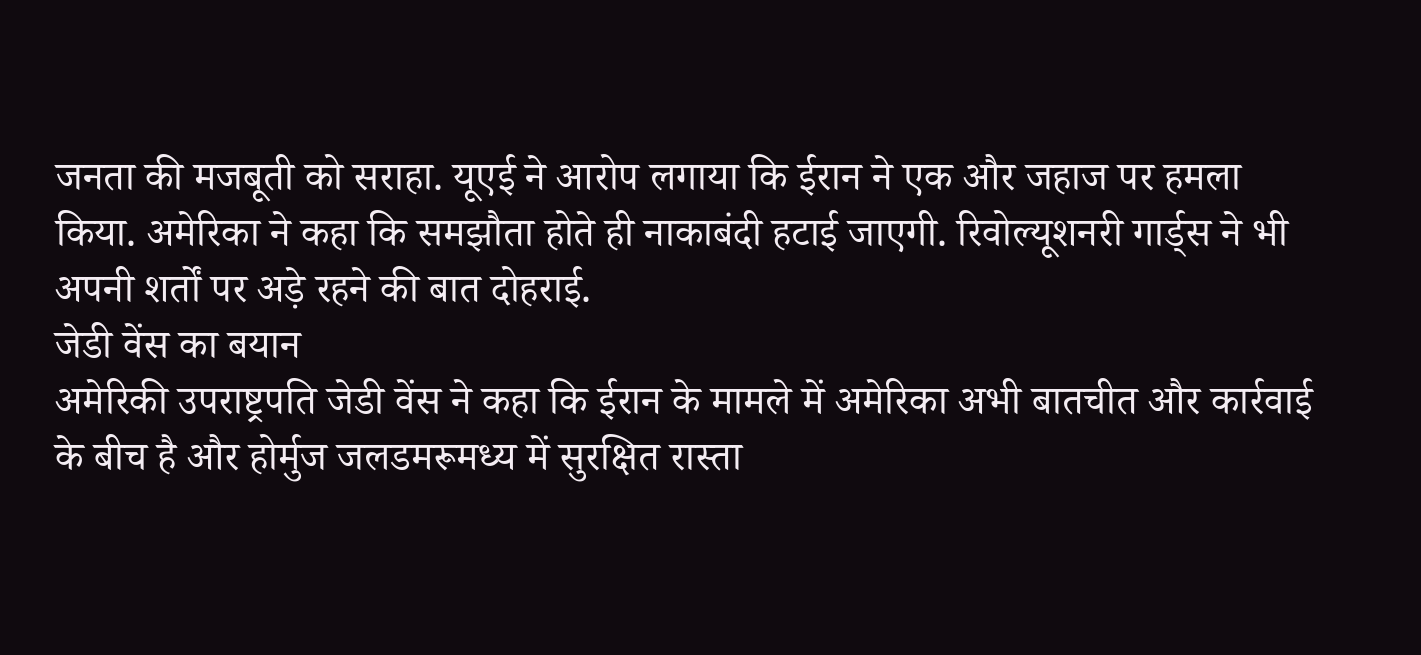जनता की मजबूती को सराहा. यूएई ने आरोप लगाया कि ईरान ने एक और जहाज पर हमला किया. अमेरिका ने कहा कि समझौता होते ही नाकाबंदी हटाई जाएगी. रिवोल्यूशनरी गार्ड्स ने भी अपनी शर्तों पर अड़े रहने की बात दोहराई.
जेडी वेंस का बयान
अमेरिकी उपराष्ट्रपति जेडी वेंस ने कहा कि ईरान के मामले में अमेरिका अभी बातचीत और कार्रवाई के बीच है और होर्मुज जलडमरूमध्य में सुरक्षित रास्ता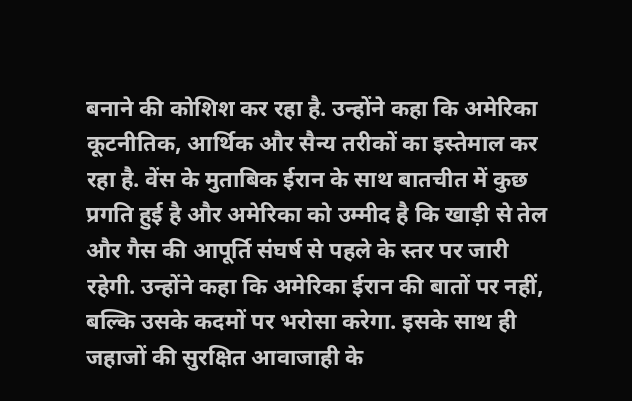बनाने की कोशिश कर रहा है. उन्होंने कहा कि अमेरिका कूटनीतिक, आर्थिक और सैन्य तरीकों का इस्तेमाल कर रहा है. वेंस के मुताबिक ईरान के साथ बातचीत में कुछ प्रगति हुई है और अमेरिका को उम्मीद है कि खाड़ी से तेल और गैस की आपूर्ति संघर्ष से पहले के स्तर पर जारी रहेगी. उन्होंने कहा कि अमेरिका ईरान की बातों पर नहीं, बल्कि उसके कदमों पर भरोसा करेगा. इसके साथ ही जहाजों की सुरक्षित आवाजाही के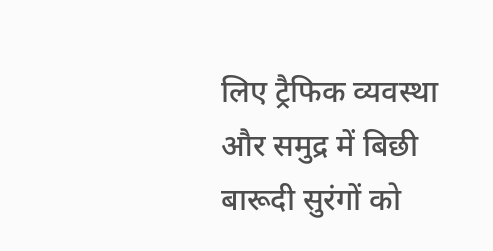लिए ट्रैफिक व्यवस्था और समुद्र में बिछी बारूदी सुरंगों को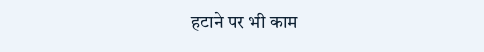हटाने पर भी काम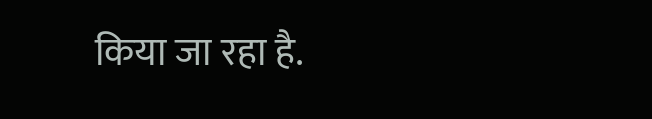किया जा रहा है.